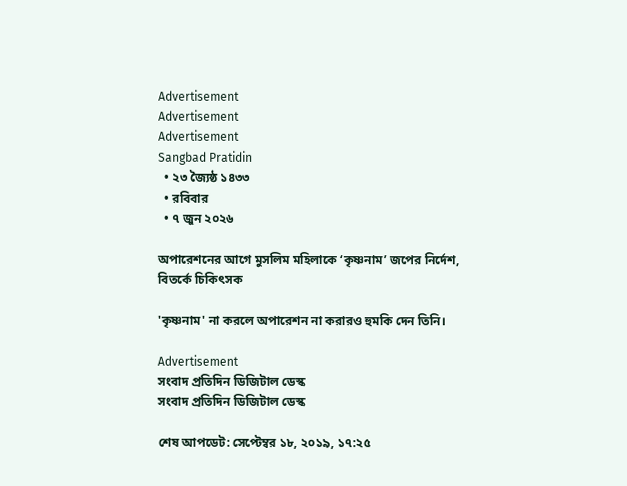Advertisement
Advertisement
Advertisement
Sangbad Pratidin
  • ২৩ জ্যৈষ্ঠ ১৪৩৩
  • রবিবার
  • ৭ জুন ২০২৬

অপারেশনের আগে মুসলিম মহিলাকে ‘কৃষ্ণনাম’ জপের নির্দেশ, বিতর্কে চিকিৎসক

'কৃষ্ণনাম' না করলে অপারেশন না করারও হুমকি দেন তিনি।

Advertisement
সংবাদ প্রতিদিন ডিজিটাল ডেস্ক
সংবাদ প্রতিদিন ডিজিটাল ডেস্ক

শেষ আপডেট: সেপ্টেম্বর ১৮, ২০১৯, ১৭:২৫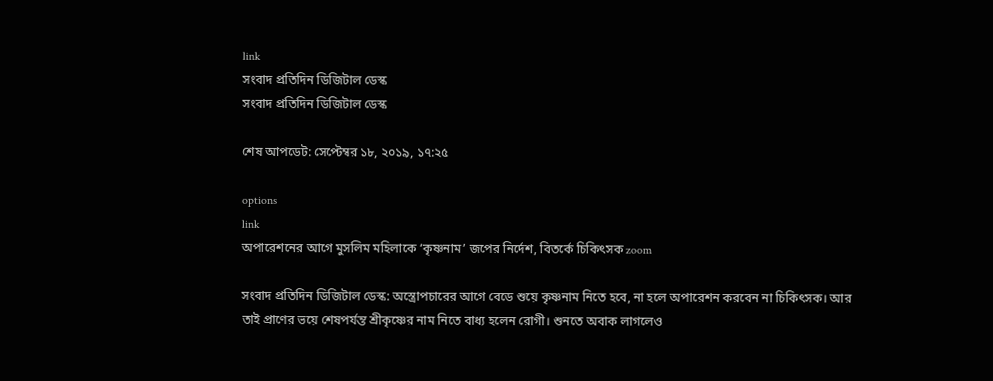link
সংবাদ প্রতিদিন ডিজিটাল ডেস্ক
সংবাদ প্রতিদিন ডিজিটাল ডেস্ক

শেষ আপডেট: সেপ্টেম্বর ১৮, ২০১৯, ১৭:২৫

options
link
অপারেশনের আগে মুসলিম মহিলাকে ‘কৃষ্ণনাম’ জপের নির্দেশ, বিতর্কে চিকিৎসক zoom

সংবাদ প্রতিদিন ডিজিটাল ডেস্ক: অস্ত্রোপচারের আগে বেডে শুয়ে কৃষ্ণনাম নিতে হবে, না হলে অপারেশন করবেন না চিকিৎসক। আর তাই প্রাণের ভয়ে শেষপর্যন্ত শ্রীকৃষ্ণের নাম নিতে বাধ্য হলেন রোগী। শুনতে অবাক লাগলেও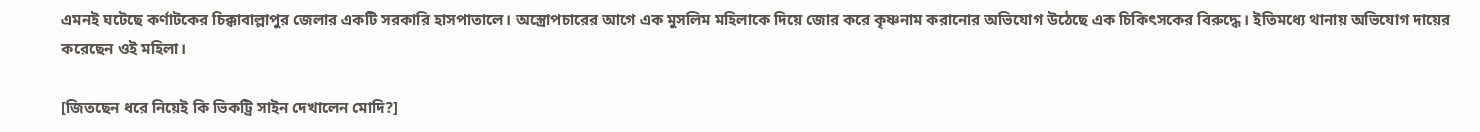এমনই ঘটেছে কর্ণাটকের চিক্কাবাল্লাপুর জেলার একটি সরকারি হাসপাতালে। অস্ত্রোপচারের আগে এক মুসলিম মহিলাকে দিয়ে জোর করে কৃষ্ণনাম করানোর অভিযোগ উঠেছে এক চিকিৎসকের বিরুদ্ধে। ইতিমধ্যে থানায় অভিযোগ দায়ের করেছেন ওই মহিলা।

[জিতছেন ধরে নিয়েই কি ভিকট্রি সাইন দেখালেন মোদি?]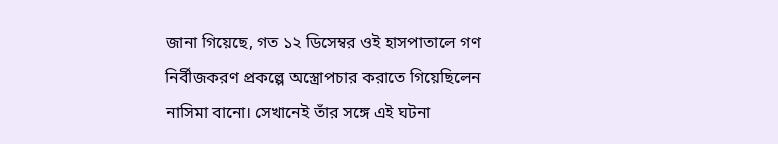জানা গিয়েছে, গত ১২ ডিসেম্বর ওই হাসপাতালে গণ নির্বীজকরণ প্রকল্পে অস্ত্রোপচার করাতে গিয়েছিলেন নাসিমা বানো। সেখানেই তাঁর সঙ্গে এই ঘটনা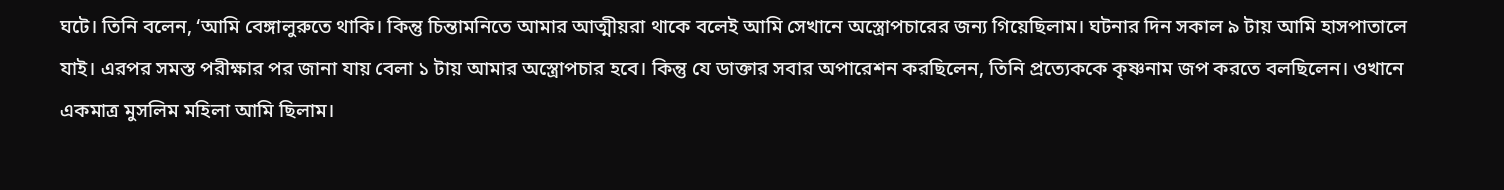ঘটে। তিনি বলেন, ‘আমি বেঙ্গালুরুতে থাকি। কিন্তু চিন্তামনিতে আমার আত্মীয়রা থাকে বলেই আমি সেখানে অস্ত্রোপচারের জন্য গিয়েছিলাম। ঘটনার দিন সকাল ৯ টায় আমি হাসপাতালে যাই। এরপর সমস্ত পরীক্ষার পর জানা যায় বেলা ১ টায় আমার অস্ত্রোপচার হবে। কিন্তু যে ডাক্তার সবার অপারেশন করছিলেন, তিনি প্রত্যেককে কৃষ্ণনাম জপ করতে বলছিলেন। ওখানে একমাত্র মুসলিম মহিলা আমি ছিলাম।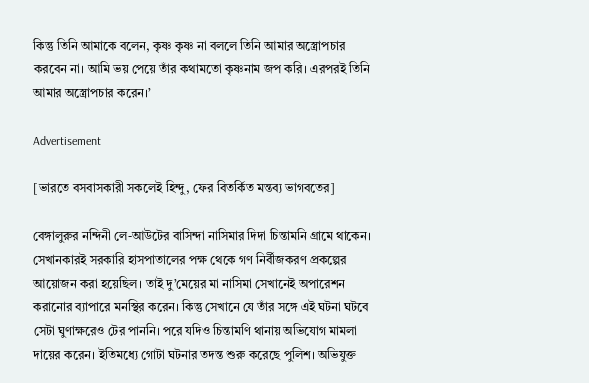কিন্তু তিনি আমাকে বলেন, কৃষ্ণ কৃষ্ণ না বললে তিনি আমার অস্ত্রোপচার করবেন না। আমি ভয় পেয়ে তাঁর কথামতো কৃষ্ণনাম জপ করি। এরপরই তিনি আমার অস্ত্রোপচার করেন।’

Advertisement

[ভারতে বসবাসকারী সকলেই হিন্দু, ফের বিতর্কিত মন্তব্য ভাগবতের]

বেঙ্গালুরুর নন্দিনী লে-আউটের বাসিন্দা নাসিমার দিদা চিন্তামনি গ্রামে থাকেন। সেখানকারই সরকারি হাসপাতালের পক্ষ থেকে গণ নির্বীজকরণ প্রকল্পের আয়োজন করা হয়েছিল। তাই দু’মেয়ের মা নাসিমা সেখানেই অপারেশন করানোর ব্যাপারে মনস্থির করেন। কিন্তু সেখানে যে তাঁর সঙ্গে এই ঘটনা ঘটবে সেটা ঘুণাক্ষরেও টের পাননি। পরে যদিও চিন্তামণি থানায় অভিযোগ মামলা দায়ের করেন। ইতিমধ্যে গোটা ঘটনার তদন্ত শুরু করেছে পুলিশ। অভিযুক্ত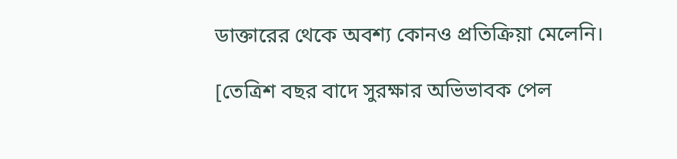ডাক্তারের থেকে অবশ্য কোনও প্রতিক্রিয়া মেলেনি।

[তেত্রিশ বছর বাদে সুরক্ষার অভিভাবক পেল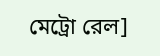মেট্রো রেল]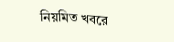নিয়মিত খবরে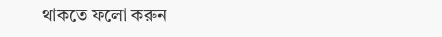থাকতে ফলো করুন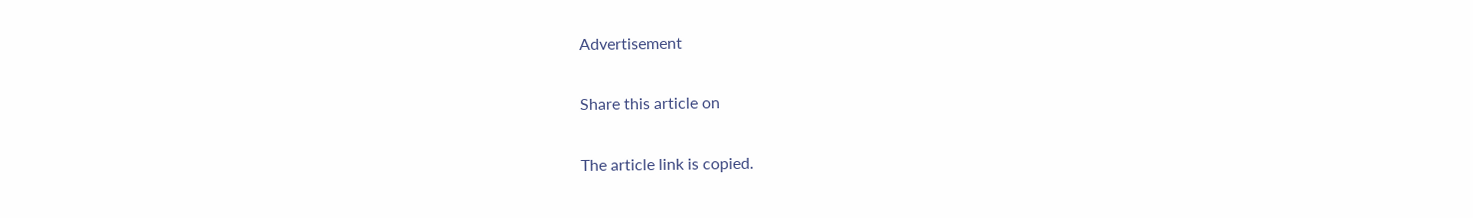Advertisement

Share this article on

The article link is copied.